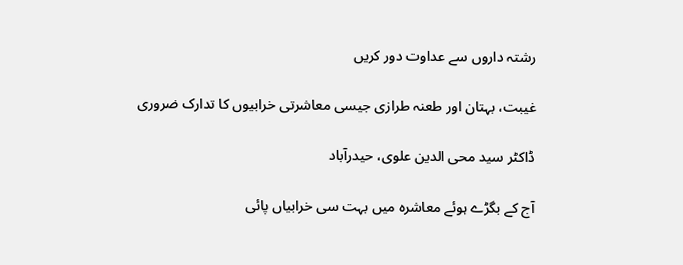رشتہ داروں سے عداوت دور کریں

غیبت، بہتان اور طعنہ طرازی جیسی معاشرتی خرابیوں کا تدارک ضروری

ڈاکٹر سید محی الدین علوی، حیدرآباد

آج کے بگڑے ہوئے معاشرہ میں بہت سی خرابیاں پائی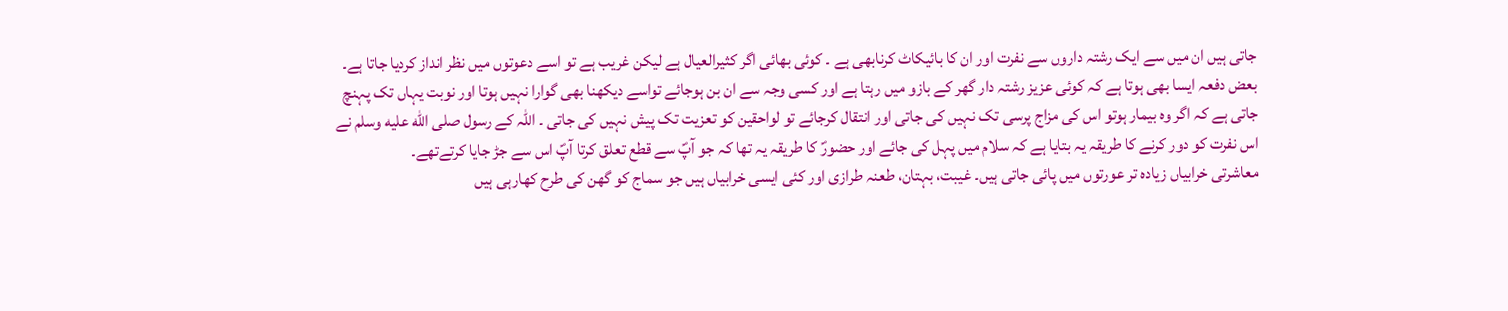جاتی ہیں ان میں سے ایک رشتہ داروں سے نفرت اور ان کا بائیکاٹ کرنابھی ہے ۔ کوئی بھائی اگر کثیرالعیال ہے لیکن غریب ہے تو اسے دعوتوں میں نظر انداز کردیا جاتا ہے۔ بعض دفعہ ایسا بھی ہوتا ہے کہ کوئی عزیز رشتہ دار گھر کے بازو میں رہتا ہے اور کسی وجہ سے ان بن ہوجائے تواسے دیکھنا بھی گوارا نہیں ہوتا اور نوبت یہاں تک پہنچ جاتی ہے کہ اگر وہ بیمار ہوتو اس کی مزاج پرسی تک نہیں کی جاتی اور انتقال کرجائے تو لواحقین کو تعزیت تک پیش نہیں کی جاتی ۔ اللہ کے رسول صلى الله عليه وسلم نے اس نفرت کو دور کرنے کا طریقہ یہ بتایا ہے کہ سلام میں پہل کی جائے اور حضورؐ کا طریقہ یہ تھا کہ جو آپؐ سے قطع تعلق کرتا آپؐ اس سے جڑ جایا کرتےتھے۔
معاشرتی خرابیاں زیادہ تر عورتوں میں پائی جاتی ہیں۔ غیبت، بہتان، طعنہ طرازی اور کئی ایسی خرابیاں ہیں جو سماج کو گھن کی طرح کھارہی ہیں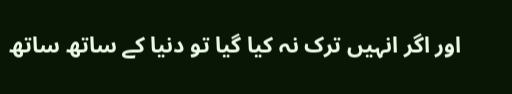اور اگر انہیں ترک نہ کیا گیا تو دنیا کے ساتھ ساتھ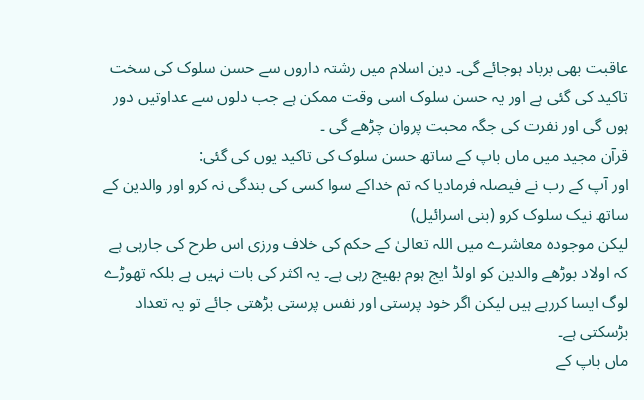عاقبت بھی برباد ہوجائے گی۔ دین اسلام میں رشتہ داروں سے حسن سلوک کی سخت تاکید کی گئی ہے اور یہ حسن سلوک اسی وقت ممکن ہے جب دلوں سے عداوتیں دور ہوں گی اور نفرت کی جگہ محبت پروان چڑھے گی ۔
قرآن مجید میں ماں باپ کے ساتھ حسن سلوک کی تاکید یوں کی گئی:
اور آپ کے رب نے فیصلہ فرمادیا کہ تم خداکے سوا کسی کی بندگی نہ کرو اور والدین کے ساتھ نیک سلوک کرو (بنی اسرائیل)
لیکن موجودہ معاشرے میں اللہ تعالیٰ کے حکم کی خلاف ورزی اس طرح کی جارہی ہے کہ اولاد بوڑھے والدین کو اولڈ ایج ہوم بھیج رہی ہے۔ یہ اکثر کی بات نہیں ہے بلکہ تھوڑے لوگ ایسا کررہے ہیں لیکن اگر خود پرستی اور نفس پرستی بڑھتی جائے تو یہ تعداد بڑسکتی ہے۔
ماں باپ کے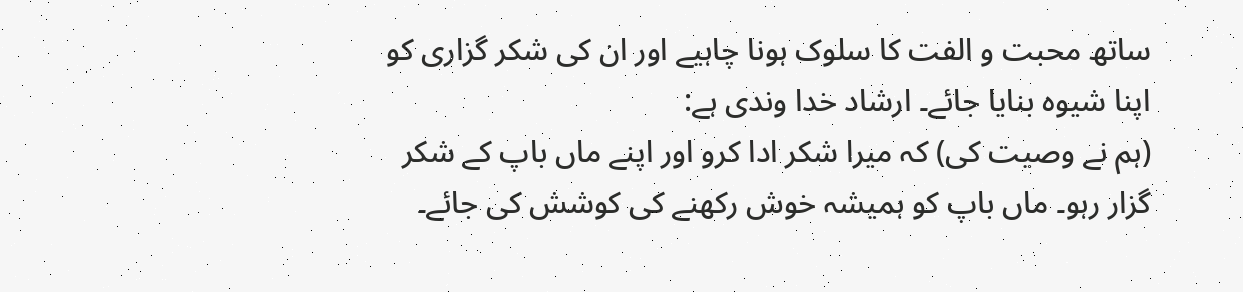ساتھ محبت و الفت کا سلوک ہونا چاہیے اور ان کی شکر گزاری کو اپنا شیوہ بنایا جائے۔ ارشاد خدا وندی ہے:
(ہم نے وصیت کی) کہ میرا شکر ادا کرو اور اپنے ماں باپ کے شکر گزار رہو۔ ماں باپ کو ہمیشہ خوش رکھنے کی کوشش کی جائے۔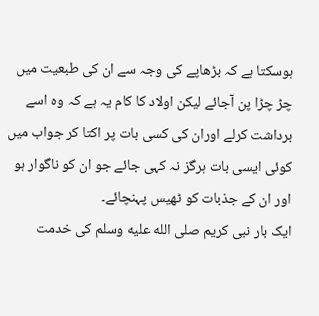ہوسکتا ہے کہ بڑھاپے کی وجہ سے ان کی طبعیت میں چڑ چڑا پن آجائے لیکن اولاد کا کام یہ ہے کہ وہ اسے برداشت کرلے اوران کی کسی بات پر اکتا کر جواب میں کوئی ایسی بات ہرگز نہ کہی جائے جو ان کو ناگوار ہو اور ان کے جذبات کو ٹھیس پہنچائے۔
ایک بار نبی کریم صلى الله عليه وسلم کی خدمت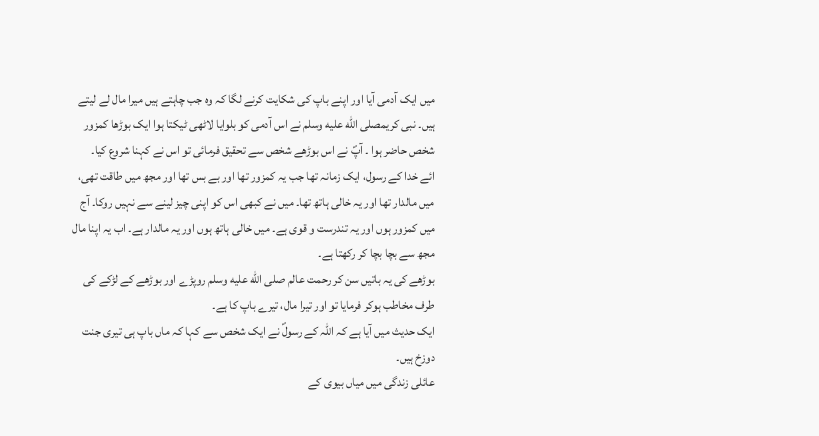میں ایک آدمی آیا اور اپنے باپ کی شکایت کرنے لگا کہ وہ جب چاہتے ہیں میرا مال لے لیتے ہیں۔ نبی کریمصلى الله عليه وسلم نے اس آدمی کو بلوایا لاٹھی ٹیکتا ہوا ایک بوڑھا کمزور شخص حاضر ہوا ۔ آپؐ نے اس بوڑھے شخص سے تحقیق فرمائی تو اس نے کہنا شروع کیا۔
ائے خدا کے رسول، ایک زمانہ تھا جب یہ کمزور تھا اور بے بس تھا اور مجھ میں طاقت تھی، میں مالدار تھا اور یہ خالی ہاتھ تھا۔ میں نے کبھی اس کو اپنی چیز لینے سے نہیں روکا۔ آج میں کمزور ہوں اور یہ تندرست و قوی ہے۔ میں خالی ہاتھ ہوں اور یہ مالدار ہے۔ اب یہ اپنا مال مجھ سے بچا بچا کر رکھتا ہے۔
بوڑھے کی یہ باتیں سن کر رحمت عالم صلى الله عليه وسلم روپڑے اور بوڑھے کے لڑکے کی طرف مخاطب ہوکر فرمایا تو اور تیرا مال، تیرے باپ کا ہے۔
ایک حدیث میں آیا ہے کہ اللہ کے رسولؐ نے ایک شخص سے کہا کہ ماں باپ ہی تیری جنت دوزخ ہیں۔
عائلی زندگی میں میاں بیوی کے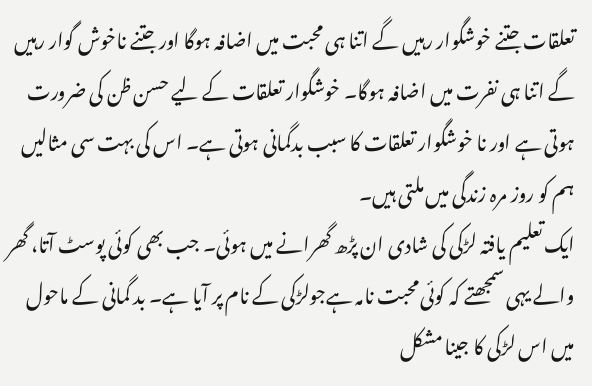تعلقات جتنے خوشگوار رہیں گے اتنا ہی محبت میں اضافہ ہوگا اور جتنے ناخوش گوار رہیں گے اتنا ہی نفرت میں اضافہ ہوگا۔ خوشگوار تعلقات کے لیے حسن ظن کی ضرورت ہوتی ہے اور نا خوشگوار تعلقات کا سبب بدگمانی ہوتی ہے۔ اس کی بہت سی مثالیں ہم کو روز مرہ زندگی میں ملتی ہیں۔
ایک تعلیم یافتہ لڑکی کی شادی ان پڑھ گھرانے میں ہوئی۔ جب بھی کوئی پوسٹ آتا، گھر والے یہی سمجھتے کہ کوئی محبت نامہ ہےجولڑکی کے نام پر آیا ہے۔ بد گمانی کے ماحول میں اس لڑکی کا جینا مشکل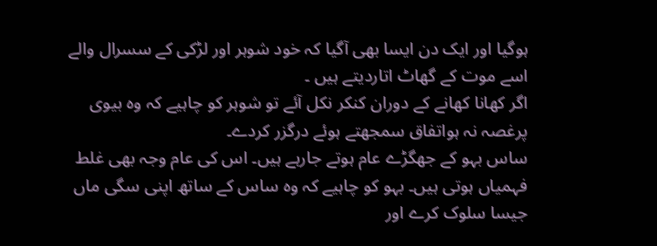ہوگیا اور ایک دن ایسا بھی آگیا کہ خود شوہر اور لڑکی کے سسرال والے اسے موت کے گھاٹ اتاردیتے ہیں ۔
اگر کھانا کھانے کے دوران کنکر نکل آئے تو شوہر کو چاہیے کہ وہ بیوی پرغصہ نہ ہواتفاق سمجھتے ہوئے درگزر کردے۔
ساس بہو کے جھگڑے عام ہوتے جارہے ہیں۔ اس کی عام وجہ بھی غلط فہمیاں ہوتی ہیں۔ بہو کو چاہیے کہ وہ ساس کے ساتھ اپنی سگی ماں جیسا سلوک کرے اور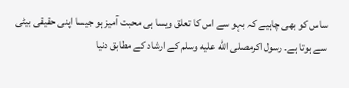ساس کو بھی چاہیے کہ بہو سے اس کا تعلق ویسا ہی محبت آمیز ہو جیسا اپنی حقیقی بیٹی سے ہوتا ہے۔ رسول اکرمصلى الله عليه وسلم کے ارشاد کے مطابق دنیا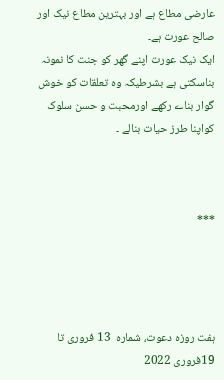عارضی مطاع ہے اور بہترین مطاع نیک اور صالح عورت ہے۔
ایک نیک عورت اپنے گھر کو جنت کا نمونہ بناسکتی ہے بشرطیکہ وہ تعلقات کو خوش گوار بناے رکھے اورمحبت و حسن سلوک کواپنا طرز حیات بنالے ۔



***




ہفت روزہ دعوت، شمارہ  13 فروری تا 19فروری 2022